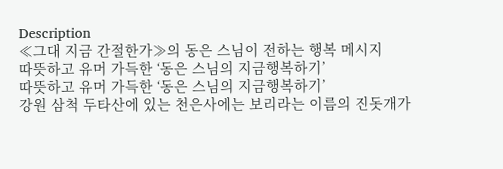Description
≪그대 지금 간절한가≫의 동은 스님이 전하는 행복 메시지
따뜻하고 유머 가득한 ‘동은 스님의 지금행복하기’
따뜻하고 유머 가득한 ‘동은 스님의 지금행복하기’
강원 삼척 두타산에 있는 천은사에는 보리라는 이름의 진돗개가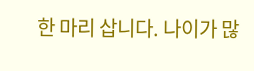한 마리 삽니다. 나이가 많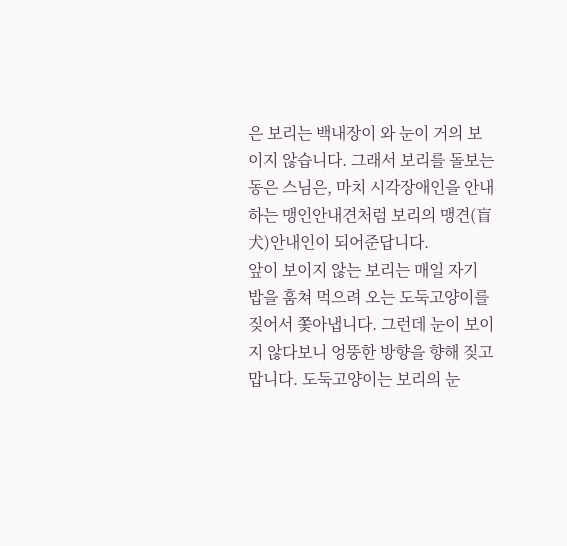은 보리는 백내장이 와 눈이 거의 보이지 않습니다. 그래서 보리를 돌보는 동은 스님은, 마치 시각장애인을 안내하는 맹인안내견처럼 보리의 맹견(盲犬)안내인이 되어준답니다.
앞이 보이지 않는 보리는 매일 자기 밥을 훔쳐 먹으려 오는 도둑고양이를 짖어서 쫓아냅니다. 그런데 눈이 보이지 않다보니 엉뚱한 방향을 향해 짖고 맙니다. 도둑고양이는 보리의 눈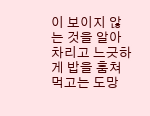이 보이지 않는 것을 알아차리고 느긋하게 밥을 훔쳐 먹고는 도망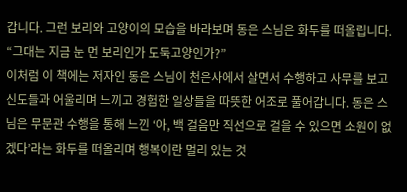갑니다. 그런 보리와 고양이의 모습을 바라보며 동은 스님은 화두를 떠올립니다.
“그대는 지금 눈 먼 보리인가 도둑고양인가?”
이처럼 이 책에는 저자인 동은 스님이 천은사에서 살면서 수행하고 사무를 보고 신도들과 어울리며 느끼고 경험한 일상들을 따뜻한 어조로 풀어갑니다. 동은 스님은 무문관 수행을 통해 느낀 ‘아, 백 걸음만 직선으로 걸을 수 있으면 소원이 없겠다’라는 화두를 떠올리며 행복이란 멀리 있는 것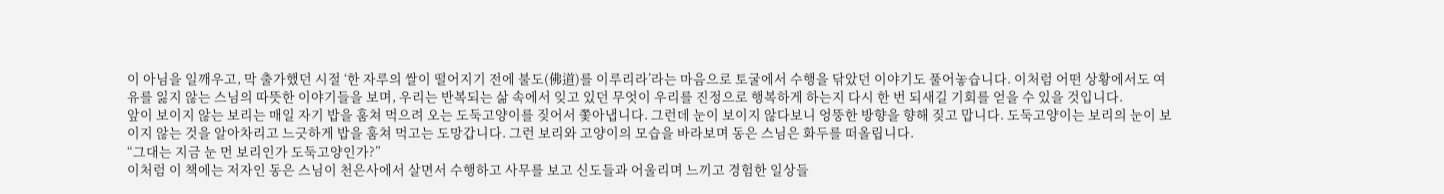이 아님을 일깨우고, 막 출가했던 시절 ‘한 자루의 쌀이 떨어지기 전에 불도(佛道)를 이루리라’라는 마음으로 토굴에서 수행을 닦았던 이야기도 풀어놓습니다. 이처럼 어떤 상황에서도 여유를 잃지 않는 스님의 따뜻한 이야기들을 보며, 우리는 반복되는 삶 속에서 잊고 있던 무엇이 우리를 진정으로 행복하게 하는지 다시 한 번 되새길 기회를 얻을 수 있을 것입니다.
앞이 보이지 않는 보리는 매일 자기 밥을 훔쳐 먹으려 오는 도둑고양이를 짖어서 쫓아냅니다. 그런데 눈이 보이지 않다보니 엉뚱한 방향을 향해 짖고 맙니다. 도둑고양이는 보리의 눈이 보이지 않는 것을 알아차리고 느긋하게 밥을 훔쳐 먹고는 도망갑니다. 그런 보리와 고양이의 모습을 바라보며 동은 스님은 화두를 떠올립니다.
“그대는 지금 눈 먼 보리인가 도둑고양인가?”
이처럼 이 책에는 저자인 동은 스님이 천은사에서 살면서 수행하고 사무를 보고 신도들과 어울리며 느끼고 경험한 일상들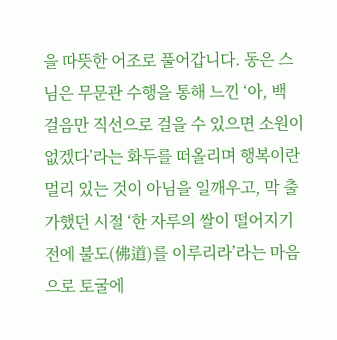을 따뜻한 어조로 풀어갑니다. 동은 스님은 무문관 수행을 통해 느낀 ‘아, 백 걸음만 직선으로 걸을 수 있으면 소원이 없겠다’라는 화두를 떠올리며 행복이란 멀리 있는 것이 아님을 일깨우고, 막 출가했던 시절 ‘한 자루의 쌀이 떨어지기 전에 불도(佛道)를 이루리라’라는 마음으로 토굴에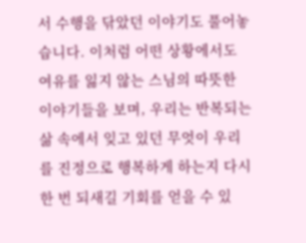서 수행을 닦았던 이야기도 풀어놓습니다. 이처럼 어떤 상황에서도 여유를 잃지 않는 스님의 따뜻한 이야기들을 보며, 우리는 반복되는 삶 속에서 잊고 있던 무엇이 우리를 진정으로 행복하게 하는지 다시 한 번 되새길 기회를 얻을 수 있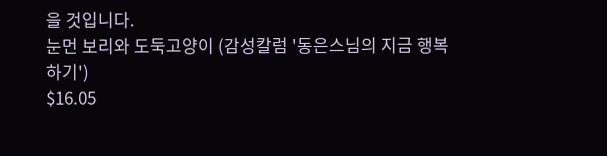을 것입니다.
눈먼 보리와 도둑고양이 (감성칼럼 '동은스님의 지금 행복하기')
$16.05